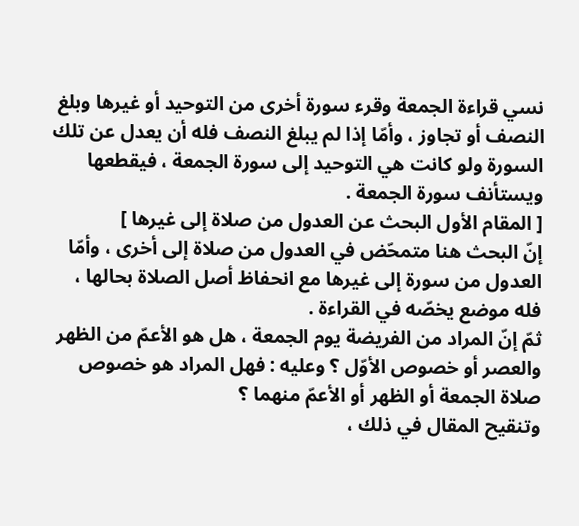نسي قراءة الجمعة وقرء سورة أخرى من التوحيد أو غيرها وبلغ النصف أو تجاوز ، وأمّا إذا لم يبلغ النصف فله أن يعدل عن تلك السورة ولو كانت هي التوحيد إلى سورة الجمعة ، فيقطعها ويستأنف سورة الجمعة .
[ المقام الأول البحث عن العدول من صلاة إلى غيرها ]
إنّ البحث هنا متمحّض في العدول من صلاة إلى أخرى ، وأمّا العدول من سورة إلى غيرها مع انحفاظ أصل الصلاة بحالها ، فله موضع يخصّه في القراءة .
ثمّ إنّ المراد من الفريضة يوم الجمعة ، هل هو الأعمّ من الظهر والعصر أو خصوص الأوّل ؟ وعليه : فهل المراد هو خصوص صلاة الجمعة أو الظهر أو الأعمّ منهما ؟
وتنقيح المقال في ذلك ،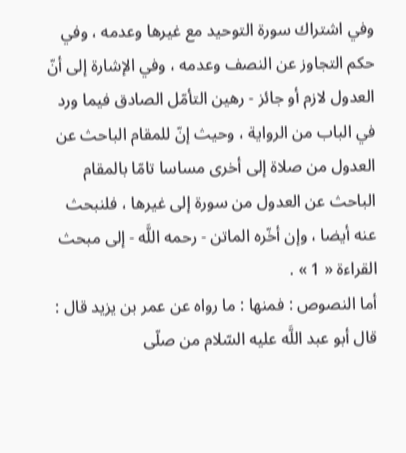وفي اشتراك سورة التوحيد مع غيرها وعدمه ، وفي حكم التجاوز عن النصف وعدمه ، وفي الإشارة إلى أنّ العدول لازم أو جائز - رهين التأمّل الصادق فيما ورد في الباب من الرواية ، وحيث إنّ للمقام الباحث عن العدول من صلاة إلى أخرى مساسا تامّا بالمقام الباحث عن العدول من سورة إلى غيرها ، فلنبحث عنه أيضا ، وإن أخّره الماتن - رحمه اللَّه - إلى مبحث القراءة « 1 » .
أما النصوص : فمنها : ما رواه عن عمر بن يزيد قال : قال أبو عبد اللَّه عليه السّلام من صلّى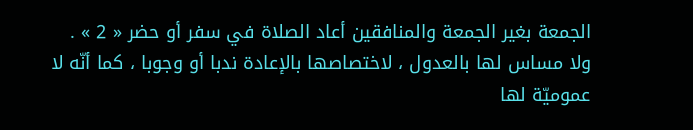الجمعة بغير الجمعة والمنافقين أعاد الصلاة في سفر أو حضر « 2 » .
ولا مساس لها بالعدول ، لاختصاصها بالإعادة ندبا أو وجوبا ، كما أنّه لا عموميّة لها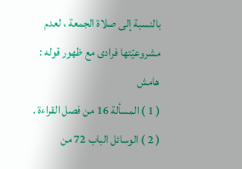بالنسبة إلى صلاة الجمعة ، لعدم مشروعيّتها فرادى مع ظهور قوله :
هامش
( 1 ) المسألة 16 من فصل القراءة .
( 2 ) الوسائل الباب 72 من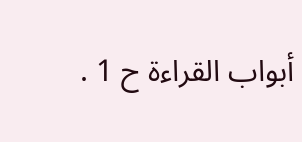أبواب القراءة ح 1 .